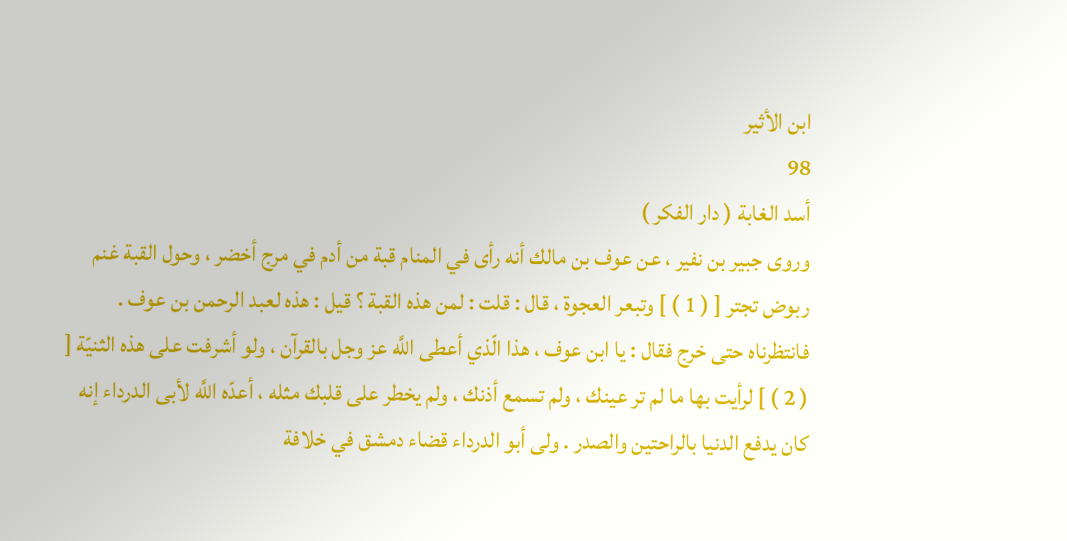ابن الأثير
98
أسد الغابة ( دار الفكر )
وروى جبير بن نفير ، عن عوف بن مالك أنه رأى في المنام قبة من أدم في مرج أخضر ، وحول القبة غنم ربوض تجتر [ ( 1 ) ] وتبعر العجوة ، قال : قلت : لمن هذه القبة ؟ قيل : هذه لعبد الرحمن بن عوف . فانتظرناه حتى خرج فقال : يا ابن عوف ، هذا الّذي أعطى اللَّه عز وجل بالقرآن ، ولو أشرفت على هذه الثنيّة [ ( 2 ) ] لرأيت بها ما لم تر عينك ، ولم تسمع أذنك ، ولم يخطر على قلبك مثله ، أعدّه اللَّه لأبى الدرداء إنه كان يدفع الدنيا بالراحتين والصدر . ولى أبو الدرداء قضاء دمشق في خلافة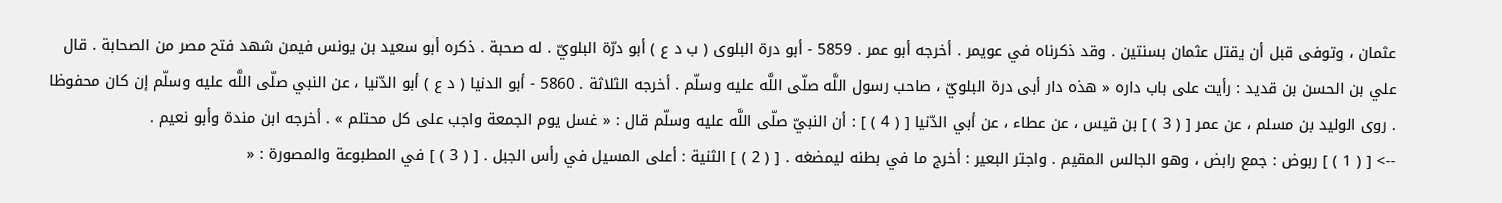عثمان ، وتوفى قبل أن يقتل عثمان بسنتين . وقد ذكرناه في عويمر . أخرجه أبو عمر . 5859 - أبو درة البلوى ( ب د ع ) أبو درّة البلويّ . له صحبة . ذكره أبو سعيد بن يونس فيمن شهد فتح مصر من الصحابة . قال علي بن الحسن بن قديد : رأيت على باب داره « هذه دار أبى درة البلويّ ، صاحب رسول اللَّه صلّى اللَّه عليه وسلّم . أخرجه الثلاثة . 5860 - أبو الدنيا ( د ع ) أبو الدّنيا ، عن النبي صلّى اللَّه عليه وسلّم إن كان محفوظا . روى الوليد بن مسلم ، عن عمر [ ( 3 ) ] بن قيس ، عن عطاء ، عن أبي الدّنيا [ ( 4 ) ] : أن النبيّ صلّى اللَّه عليه وسلّم قال : « غسل يوم الجمعة واجب على كل محتلم » . أخرجه ابن مندة وأبو نعيم .
--> [ ( 1 ) ] ربوض : جمع رابض ، وهو الجالس المقيم . واجتر البعير : أخرج ما في بطنه ليمضغه . [ ( 2 ) ] الثنية : أعلى المسيل في رأس الجبل . [ ( 3 ) ] في المطبوعة والمصورة : «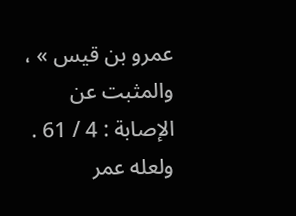عمرو بن قيس » ، والمثبت عن الإصابة : 4 / 61 . ولعله عمر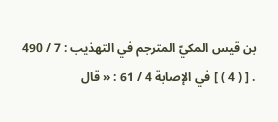بن قيس المكيّ المترجم في التهذيب : 7 / 490 . [ ( 4 ) ] في الإصابة 4 / 61 : « قال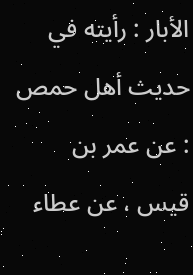الأبار : رأيته في حديث أهل حمص : عن عمر بن قيس ، عن عطاء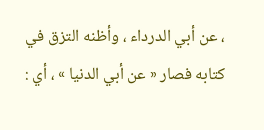، عن أبي الدرداء ، وأظنه التزق في كتابه فصار « عن أبي الدنيا » ، أي :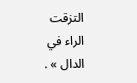التزقت الراء في الدال » .